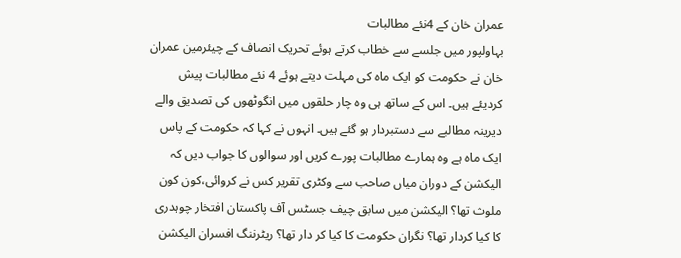عمران خان کے 4نئے مطالبات
بہاولپور میں جلسے سے خطاب کرتے ہوئے تحریک انصاف کے چیئرمین عمران خان نے حکومت کو ایک ماہ کی مہلت دیتے ہوئے 4 نئے مطالبات پیش کردیئے ہیں۔ اس کے ساتھ ہی وہ چار حلقوں میں انگوٹھوں کی تصدیق والے دیرینہ مطالبے سے دستبردار ہو گئے ہیں۔ انہوں نے کہا کہ حکومت کے پاس ایک ماہ ہے وہ ہمارے مطالبات پورے کریں اور سوالوں کا جواب دیں کہ الیکشن کے دوران میاں صاحب سے وکٹری تقریر کس نے کروائی،کون کون ملوث تھا؟ الیکشن میں سابق چیف جسٹس آف پاکستان افتخار چوہدری کا کیا کردار تھا؟ نگران حکومت کا کیا کر دار تھا؟ ریٹرننگ افسران الیکشن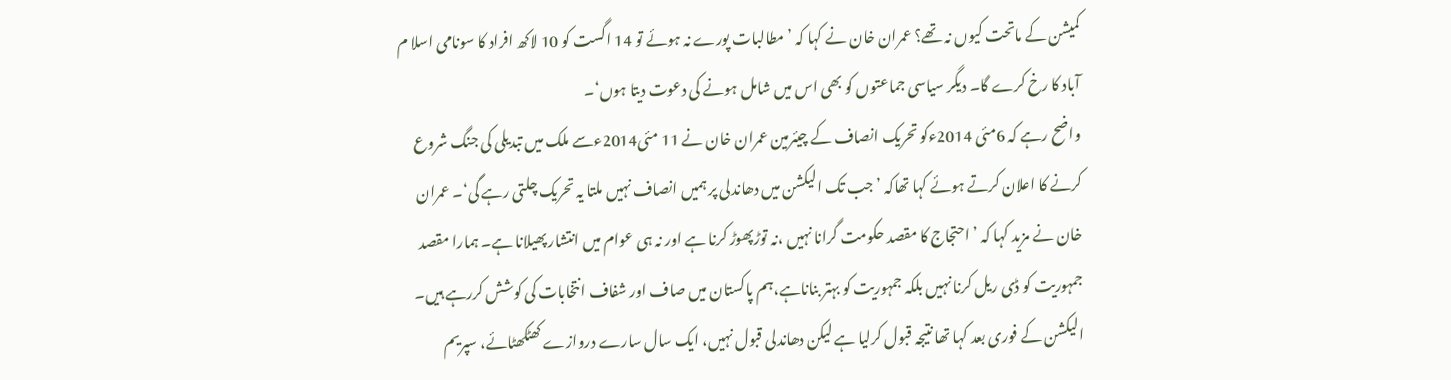کمیشن کے ماتحت کیوں نہ تھے؟ عمران خان نے کہا کہ ’ مطالبات پورے نہ ہوئے تو 14 اگست کو 10 لاکھ افراد کا سونامی اسلا م آباد کا رخ کرے گا۔ دیگر سیاسی جماعتوں کو بھی اس میں شامل ہونے کی دعوت دیتا ہوں‘۔
واضح رہے کہ 6مئی 2014ءکو تحریک انصاف کے چیئرمین عمران خان نے 11 مئی2014ءسے ملک میں تبدیلی کی جنگ شروع کرنے کا اعلان کرتے ہوئے کہا تھاکہ ’ جب تک الیکشن میں دھاندلی پر ہمیں انصاف نہیں ملتا یہ تحریک چلتی رہے گی‘۔ عمران خان نے مزید کہا کہ ’احتجاج کا مقصد حکومت گرانا نہیں ،نہ توڑپھوڑ کرنا ہے اور نہ ہی عوام میں انتشار پھیلانا ہے۔ ہمارا مقصد جمہوریت کو ڈی ریل کرنا نہیں بلکہ جمہوریت کو بہتر بناناہے،ہم پاکستان میں صاف اور شفاف انتخابات کی کوشش کررہے ہیں۔ الیکشن کے فوری بعد کہا تھا نتیجہ قبول کرلیا ہے لیکن دھاندلی قبول نہیں، ایک سال سارے دروازے کھٹکھٹائے، سپریم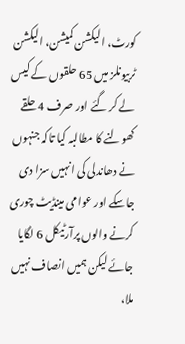کورٹ، الیکشن کمیشن، الیکشن ٹربیونلز میں 65 حلقوں کے کیس لے کر گئے اور صرف 4 حلقے کھولنے کا مطالبہ کیا تاکہ جنہوں نے دھاندلی کی انہیں سزا دی جاسکے اور عوامی مینڈیٹ چوری کرنے والوں پرآرٹیکل 6 لگایا جائے لیکن ہمیں انصاف نہیں ملا،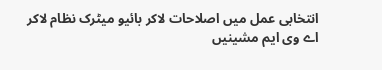انتخابی عمل میں اصلاحات لاکر بائیو میٹرک نظام لاکر اے وی ایم مشینیں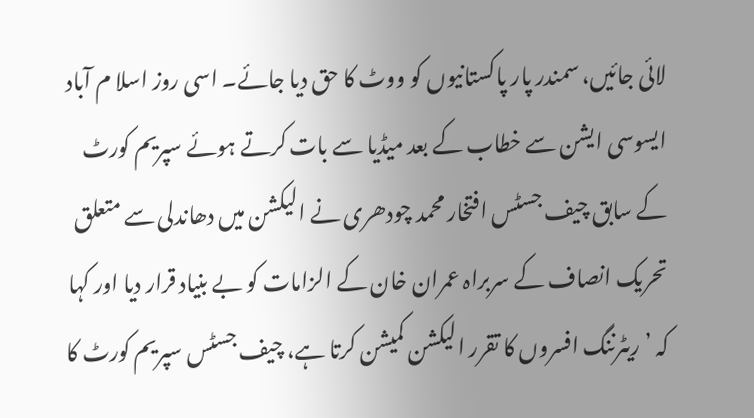لائی جائیں، سمندر پار پاکستانیوں کو ووٹ کا حق دیا جائے۔ اسی روز اسلا م آباد ایسوسی ایشن سے خطاب کے بعد میڈیا سے بات کرتے ہوئے سپریم کورٹ کے سابق چیف جسٹس افتخار محمد چودھری نے الیکشن میں دھاندلی سے متعلق تحریک انصاف کے سربراہ عمران خان کے الزامات کو بے بنیاد قرار دیا اور کہا کہ ’ریٹرننگ افسروں کا تقرر الیکشن کمیشن کرتا ہے، چیف جسٹس سپریم کورٹ کا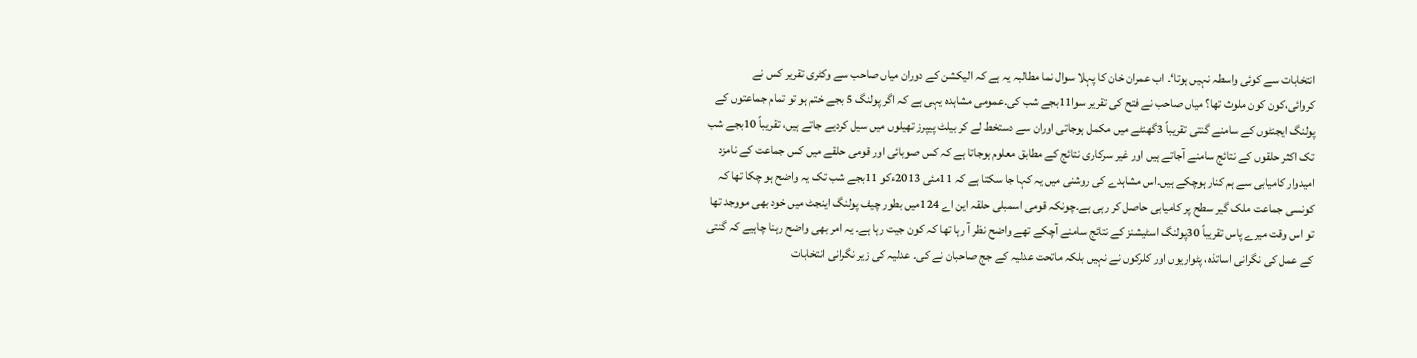انتخابات سے کوئی واسطہ نہیں ہوتا‘۔ اب عمران خان کا پہلا سوال نما مطالبہ یہ ہے کہ الیکشن کے دوران میاں صاحب سے وکٹری تقریر کس نے کروائی،کون کون ملوث تھا؟ میاں صاحب نے فتح کی تقریر سوا11بجے شب کی۔عمومی مشاہدہ یہی ہے کہ اگر پولنگ 5 بجے ختم ہو تو تمام جماعتوں کے پولنگ ایجنٹوں کے سامنے گنتی تقریباً 3گھنٹے میں مکمل ہوجاتی اوران سے دستخط لے کر بیلٹ پیپرز تھیلوں میں سیل کردیے جاتے ہیں، تقریباً 10بجے شب تک اکثر حلقوں کے نتائج سامنے آجاتے ہیں اور غیر سرکاری نتائج کے مطابق معلوم ہوجاتا ہے کہ کس صوبائی اور قومی حلقے میں کس جماعت کے نامزد امیدوار کامیابی سے ہم کنار ہوچکے ہیں۔اس مشاہدے کی روشنی میں یہ کہا جا سکتا ہے کہ 11مئی 2013ءکو 11بجے شب تک یہ واضح ہو چکا تھا کہ کونسی جماعت ملک گیر سطح پر کامیابی حاصل کر رہی ہے۔چونکہ قومی اسمبلی حلقہ این اے 124میں بطور چیف پولنگ اینجٹ میں خود بھی مووجد تھا تو اس وقت میرے پاس تقریباً 30پولنگ اسٹیشنز کے نتائج سامنے آچکے تھے واضح نظر آ رہا تھا کہ کون جیت رہا ہے۔ یہ امر بھی واضح رہنا چاہیے کہ گنتی کے عمل کی نگرانی اساتذہ، پٹواریوں اور کلرکوں نے نہیں بلکہ ماتحت عدلیہ کے جج صاحبان نے کی۔ عدلیہ کی زیر نگرانی انتخابات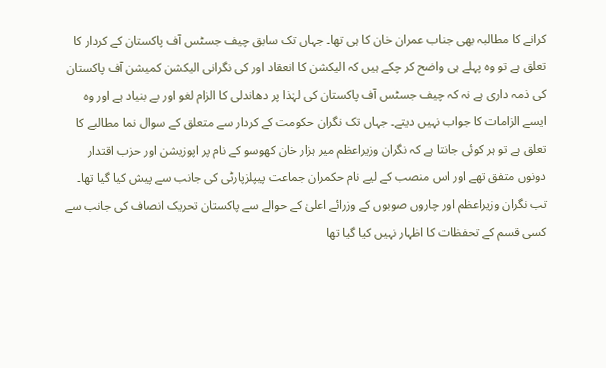کرانے کا مطالبہ بھی جناب عمران خان کا ہی تھا۔ جہاں تک سابق چیف جسٹس آف پاکستان کے کردار کا تعلق ہے تو وہ پہلے ہی واضح کر چکے ہیں کہ الیکشن کا انعقاد اور کی نگرانی الیکشن کمیشن آف پاکستان کی ذمہ داری ہے نہ کہ چیف جسٹس آف پاکستان کی لہٰذا پر دھاندلی کا الزام لغو اور بے بنیاد ہے اور وہ ایسے الزامات کا جواب نہیں دیتے۔ جہاں تک نگران حکومت کے کردار سے متعلق کے سوال نما مطالبے کا تعلق ہے تو ہر کوئی جانتا ہے کہ نگران وزیراعظم میر ہزار خان کھوسو کے نام پر اپوزیشن اور حزب اقتدار دونوں متفق تھے اور اس منصب کے لیے نام حکمران جماعت پیپلزپارٹی کی جانب سے پیش کیا گیا تھا۔ تب نگران وزیراعظم اور چاروں صوبوں کے وزرائے اعلیٰ کے حوالے سے پاکستان تحریک انصاف کی جانب سے کسی قسم کے تحفظات کا اظہار نہیں کیا گیا تھا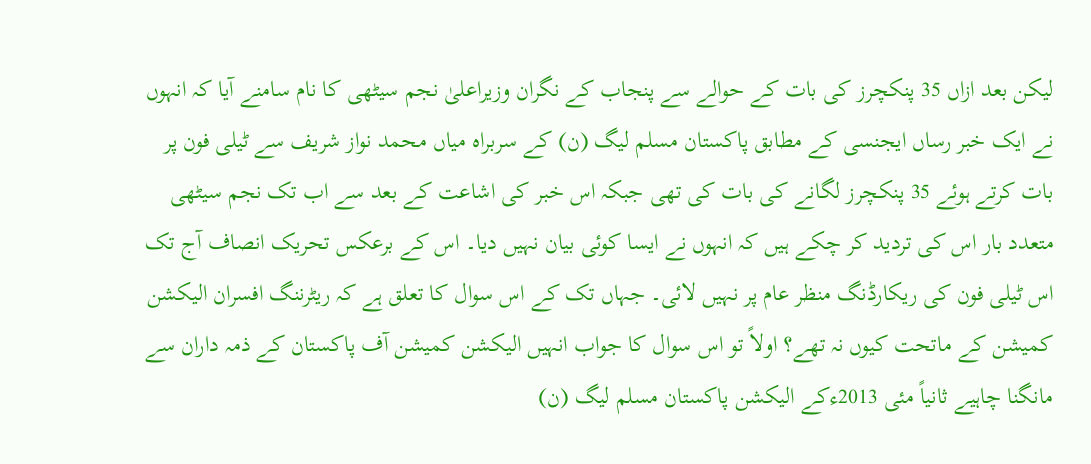لیکن بعد ازاں 35 پنکچرز کی بات کے حوالے سے پنجاب کے نگران وزیراعلیٰ نجم سیٹھی کا نام سامنے آیا کہ انہوں نے ایک خبر رساں ایجنسی کے مطابق پاکستان مسلم لیگ (ن) کے سربراہ میاں محمد نواز شریف سے ٹیلی فون پر بات کرتے ہوئے 35 پنکچرز لگانے کی بات کی تھی جبکہ اس خبر کی اشاعت کے بعد سے اب تک نجم سیٹھی متعدد بار اس کی تردید کر چکے ہیں کہ انہوں نے ایسا کوئی بیان نہیں دیا۔ اس کے برعکس تحریک انصاف آج تک اس ٹیلی فون کی ریکارڈنگ منظر عام پر نہیں لائی۔ جہاں تک کے اس سوال کا تعلق ہے کہ ریٹرننگ افسران الیکشن کمیشن کے ماتحت کیوں نہ تھے؟ اولاً تو اس سوال کا جواب انہیں الیکشن کمیشن آف پاکستان کے ذمہ داران سے مانگنا چاہیے ثانیاً مئی 2013ءکے الیکشن پاکستان مسلم لیگ (ن)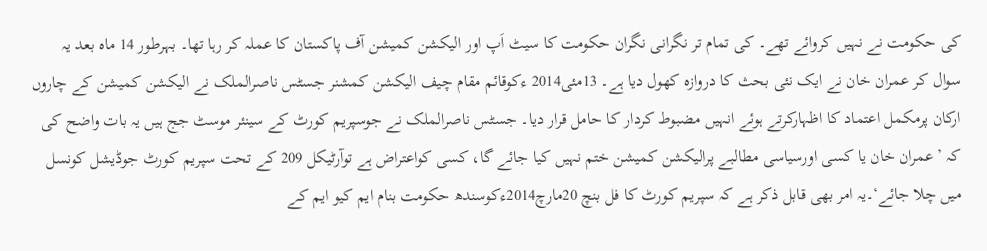کی حکومت نے نہیں کروائے تھے۔ کی تمام تر نگرانی نگران حکومت کا سیٹ اَپ اور الیکشن کمیشن آف پاکستان کا عملہ کر رہا تھا۔ بہرطور 14 ماہ بعد یہ سوال کر عمران خان نے ایک نئی بحث کا دروازہ کھول دیا ہے۔ 13مئی2014 ءکوقائم مقام چیف الیکشن کمشنر جسٹس ناصرالملک نے الیکشن کمیشن کے چاروں ارکان پرمکمل اعتماد کا اظہارکرتے ہوئے انہیں مضبوط کردار کا حامل قرار دیا۔ جسٹس ناصرالملک نے جوسپریم کورٹ کے سینئر موسٹ جج ہیں یہ بات واضح کی کہ ’ عمران خان یا کسی اورسیاسی مطالبے پرالیکشن کمیشن ختم نہیں کیا جائے گا، کسی کواعتراض ہے توآرٹیکل 209 کے تحت سپریم کورٹ جوڈیشل کونسل میں چلا جائے‘۔یہ امر بھی قابل ذکر ہے کہ سپریم کورٹ کا فل بنچ 20مارچ2014ءکوسندھ حکومت بنام ایم کیو ایم کے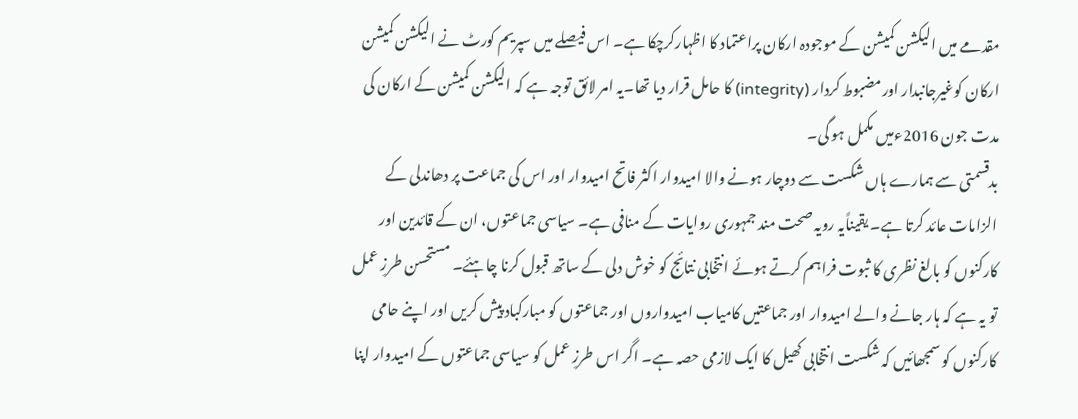مقدمے میں الیکشن کمیشن کے موجودہ ارکان پراعتماد کا اظہارکرچکا ہے۔ اس فیصلے میں سپریم کورٹ نے الیکشن کمیشن ارکان کوغیرجانبدار اورمضبوط کردار (integrity) کا حامل قرار دیا تھا۔یہ امر لائق توجہ ہے کہ الیکشن کمیشن کے ارکان کی مدت جون 2016ءمیں مکمل ہو گی۔
بدقسمتی سے ہمارے ہاں شکست سے دوچار ہونے والا امیدوار اکثر فاتح امیدوار اور اس کی جماعت پر دھاندلی کے الزامات عائد کرتا ہے۔ یقیناًیہ رویہ صحت مند جمہوری روایات کے منافی ہے۔ سیاسی جماعتوں، ان کے قائدین اور کارکنوں کو بالغ نظری کا ثبوت فراہم کرتے ہوئے انتخابی نتائج کو خوش دلی کے ساتھ قبول کرنا چاہئے۔ مستحسن طرزِ عمل تو یہ ہے کہ ہار جانے والے امیدوار اور جماعتیں کامیاب امیدواروں اور جماعتوں کو مبارکباد پیش کریں اور اپنے حامی کارکنوں کو سمجھائیں کہ شکست انتخابی کھیل کا ایک لازمی حصہ ہے۔ اگر اس طرزِ عمل کو سیاسی جماعتوں کے امیدوار اپنا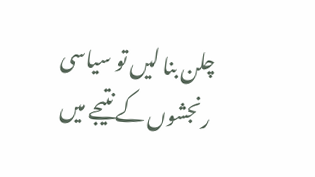چلن بنا لیں تو سیاسی رنجشوں کے نتیجے میں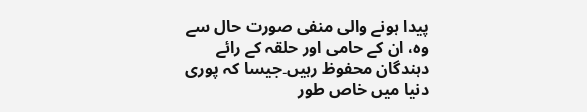پیدا ہونے والی منفی صورت حال سے وہ، ان کے حامی اور حلقہ کے رائے دہندگان محفوظ رہیں۔جیسا کہ پوری دنیا میں خاص طور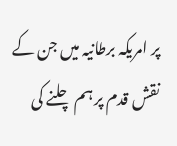پر امریکہ برطانیہ میں جن کے نقش قدم پر ہم چلنے کی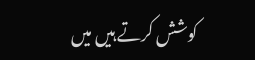کوشش کرتے ہیں میں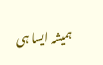ہمیشہ ایسا ہی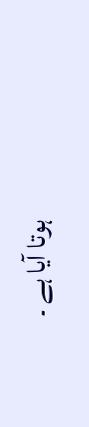ہوتا آیا ہے ۔